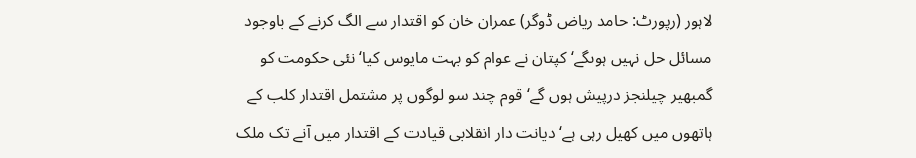لاہور (رپورٹ: حامد ریاض ڈوگر) عمران خان کو اقتدار سے الگ کرنے کے باوجود مسائل حل نہیں ہوںگے‘ کپتان نے عوام کو بہت مایوس کیا‘ نئی حکومت کو گمبھیر چیلنجز درپیش ہوں گے‘ قوم چند سو لوگوں پر مشتمل اقتدار کلب کے ہاتھوں میں کھیل رہی ہے‘ دیانت دار انقلابی قیادت کے اقتدار میں آنے تک ملک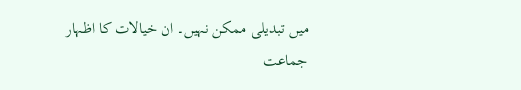میں تبدیلی ممکن نہیں۔ ان خیالات کا اظہار جماعت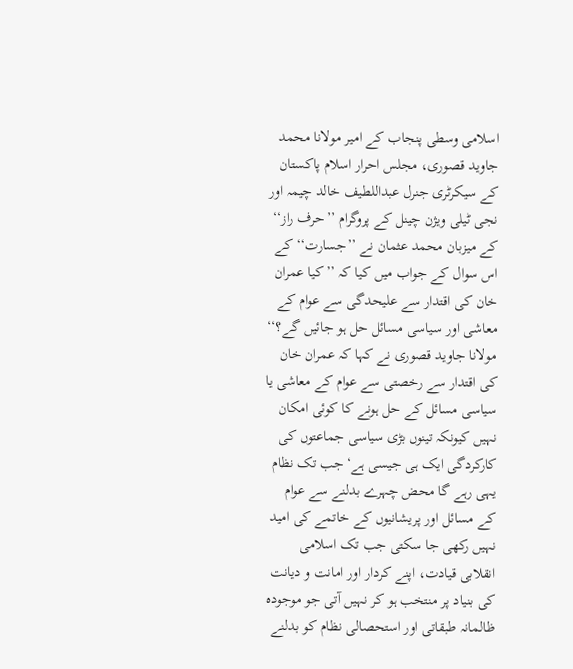اسلامی وسطی پنجاب کے امیر مولانا محمد جاوید قصوری، مجلس احرار اسلام پاکستان کے سیکرٹری جنرل عبداللطیف خالد چیمہ اور نجی ٹیلی ویژن چینل کے پروگرام ’’حرف راز‘‘ کے میزبان محمد عثمان نے ’’جسارت‘‘ کے اس سوال کے جواب میں کیا کہ ’’کیا عمران خان کی اقتدار سے علیحدگی سے عوام کے معاشی اور سیاسی مسائل حل ہو جائیں گے؟‘‘ مولانا جاوید قصوری نے کہا کہ عمران خان کی اقتدار سے رخصتی سے عوام کے معاشی یا سیاسی مسائل کے حل ہونے کا کوئی امکان نہیں کیونکہ تینوں بڑی سیاسی جماعتوں کی کارکردگی ایک ہی جیسی ہے‘ جب تک نظام یہی رہے گا محض چہرے بدلنے سے عوام کے مسائل اور پریشانیوں کے خاتمے کی امید نہیں رکھی جا سکتی جب تک اسلامی انقلابی قیادت، اپنے کردار اور امانت و دیانت کی بنیاد پر منتخب ہو کر نہیں آتی جو موجودہ ظالمانہ طبقاتی اور استحصالی نظام کو بدلنے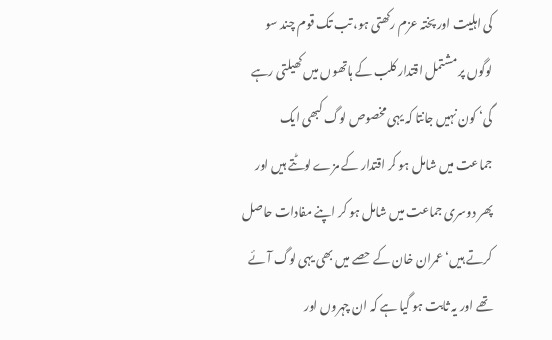کی اہلیت اور پختہ عزم رکھتی ہو، تب تک قوم چند سو لوگوں پر مشتمل اقتدار کلب کے ہاتھوں میں کھیلتی رہے گی‘ کون نہیں جانتا کہ یہی مخصوص لوگ کبھی ایک جماعت میں شامل ہو کر اقتدار کے مزے لوٹتے ہیں اور پھر دوسری جماعت میں شامل ہو کر اپنے مفادات حاصل کرتے ہیں‘ عمران خان کے حصے میں بھی یہی لوگ آئے تھے اور یہ ثابت ہو گیا ہے کہ ان چہروں اور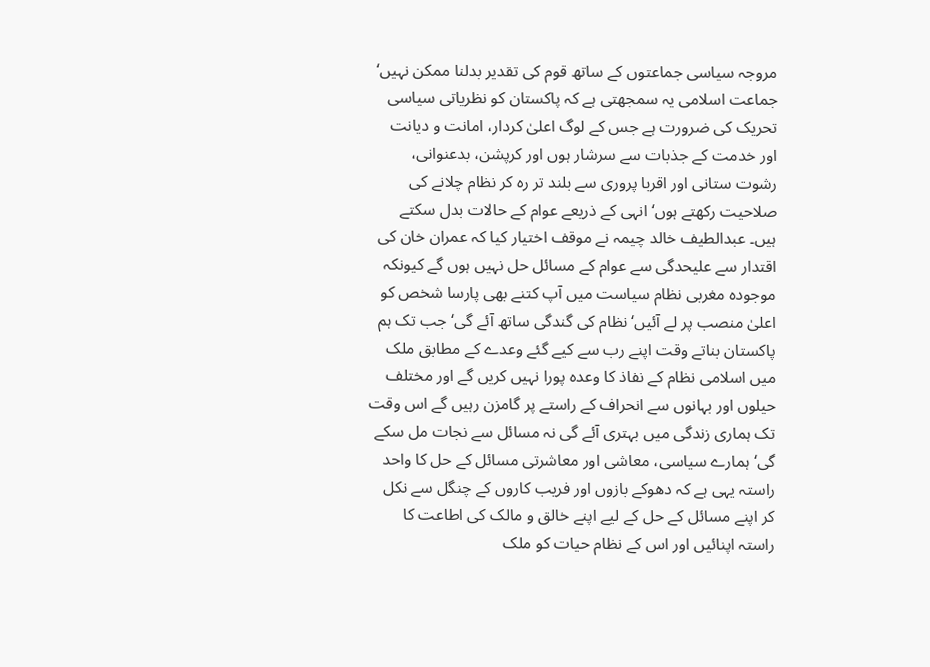مروجہ سیاسی جماعتوں کے ساتھ قوم کی تقدیر بدلنا ممکن نہیں‘ جماعت اسلامی یہ سمجھتی ہے کہ پاکستان کو نظریاتی سیاسی تحریک کی ضرورت ہے جس کے لوگ اعلیٰ کردار، امانت و دیانت اور خدمت کے جذبات سے سرشار ہوں اور کرپشن، بدعنوانی، رشوت ستانی اور اقربا پروری سے بلند تر رہ کر نظام چلانے کی صلاحیت رکھتے ہوں‘ انہی کے ذریعے عوام کے حالات بدل سکتے ہیں۔ عبدالطیف خالد چیمہ نے موقف اختیار کیا کہ عمران خان کی اقتدار سے علیحدگی سے عوام کے مسائل حل نہیں ہوں گے کیونکہ موجودہ مغربی نظام سیاست میں آپ کتنے بھی پارسا شخص کو اعلیٰ منصب پر لے آئیں‘ نظام کی گندگی ساتھ آئے گی‘ جب تک ہم پاکستان بناتے وقت اپنے رب سے کیے گئے وعدے کے مطابق ملک میں اسلامی نظام کے نفاذ کا وعدہ پورا نہیں کریں گے اور مختلف حیلوں اور بہانوں سے انحراف کے راستے پر گامزن رہیں گے اس وقت تک ہماری زندگی میں بہتری آئے گی نہ مسائل سے نجات مل سکے گی‘ ہمارے سیاسی، معاشی اور معاشرتی مسائل کے حل کا واحد راستہ یہی ہے کہ دھوکے بازوں اور فریب کاروں کے چنگل سے نکل کر اپنے مسائل کے حل کے لیے اپنے خالق و مالک کی اطاعت کا راستہ اپنائیں اور اس کے نظام حیات کو ملک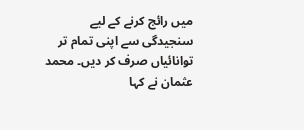میں رائج کرنے کے لیے سنجیدگی سے اپنی تمام تر توانائیاں صرف کر دیں۔ محمد عثمان نے کہا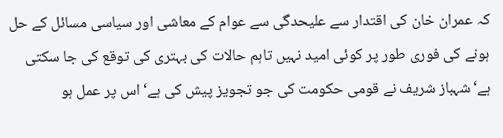کہ عمران خان کی اقتدار سے علیحدگی سے عوام کے معاشی اور سیاسی مسائل کے حل ہونے کی فوری طور پر کوئی امید نہیں تاہم حالات کی بہتری کی توقع کی جا سکتی ہے‘شہباز شریف نے قومی حکومت کی جو تجویز پیش کی ہے‘ اس پر عمل ہو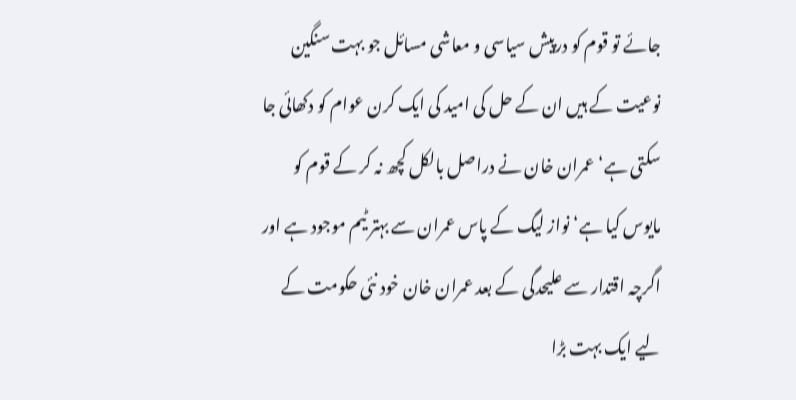جائے تو قوم کو درپیش سیاسی و معاشی مسائل جو بہت سنگین نوعیت کے ہیں ان کے حل کی امید کی ایک کرن عوام کو دکھائی جا سکتی ہے‘ عمران خان نے دراصل بالکل کچھ نہ کر کے قوم کو مایوس کیا ہے‘ نواز لیگ کے پاس عمران سے بہتر ٹیم موجود ہے اور اگرچہ اقتدار سے علیحدگی کے بعد عمران خان خود نئی حکومت کے لیے ایک بہت بڑا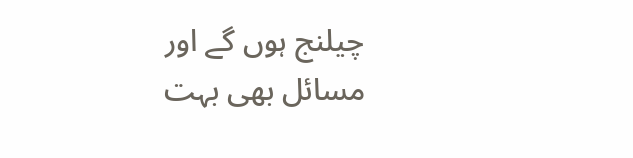چیلنج ہوں گے اور مسائل بھی بہت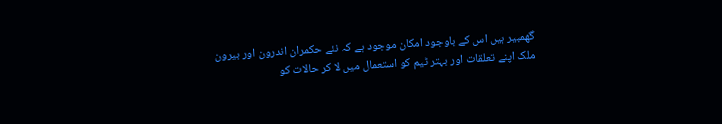گھمبیر ہیں اس کے باوجود امکان موجود ہے کہ نئے حکمران اندرون اور بیرون ملک اپنے تعلقات اور بہتر ٹیم کو استعمال میں لا کر حالات کو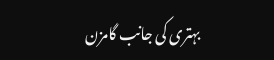بہتری کی جانب گامزن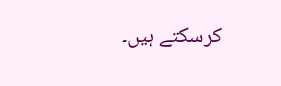کرسکتے ہیں۔